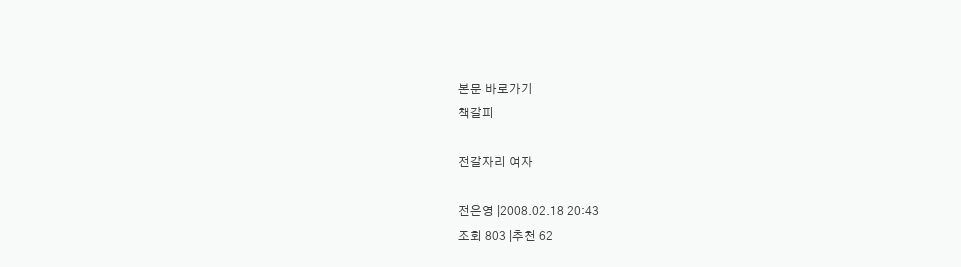본문 바로가기
책갈피

전갈자리 여자

전은영 |2008.02.18 20:43
조회 803 |추천 62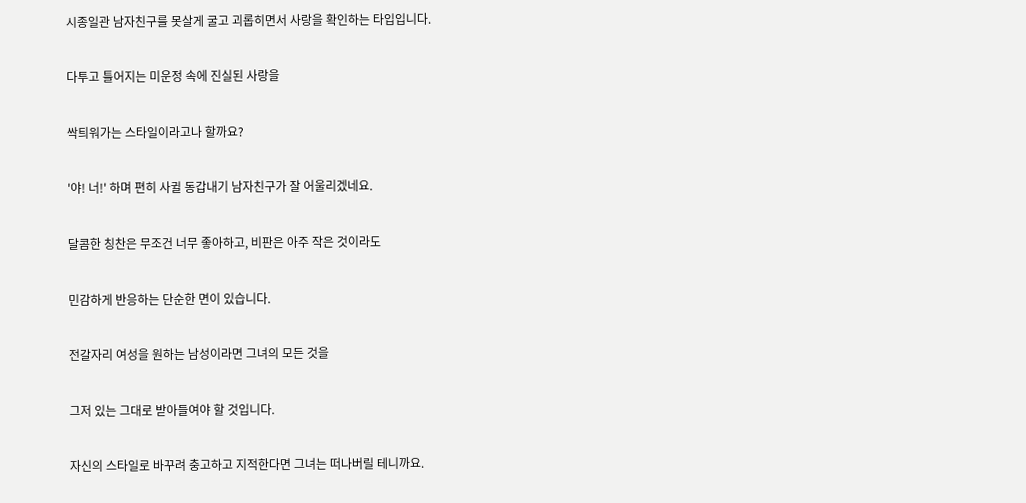시종일관 남자친구를 못살게 굴고 괴롭히면서 사랑을 확인하는 타입입니다.

다투고 틀어지는 미운정 속에 진실된 사랑을

싹틔워가는 스타일이라고나 할까요?

'야! 너!' 하며 편히 사귈 동갑내기 남자친구가 잘 어울리겠네요.

달콤한 칭찬은 무조건 너무 좋아하고, 비판은 아주 작은 것이라도

민감하게 반응하는 단순한 면이 있습니다.

전갈자리 여성을 원하는 남성이라면 그녀의 모든 것을

그저 있는 그대로 받아들여야 할 것입니다.

자신의 스타일로 바꾸려 충고하고 지적한다면 그녀는 떠나버릴 테니까요.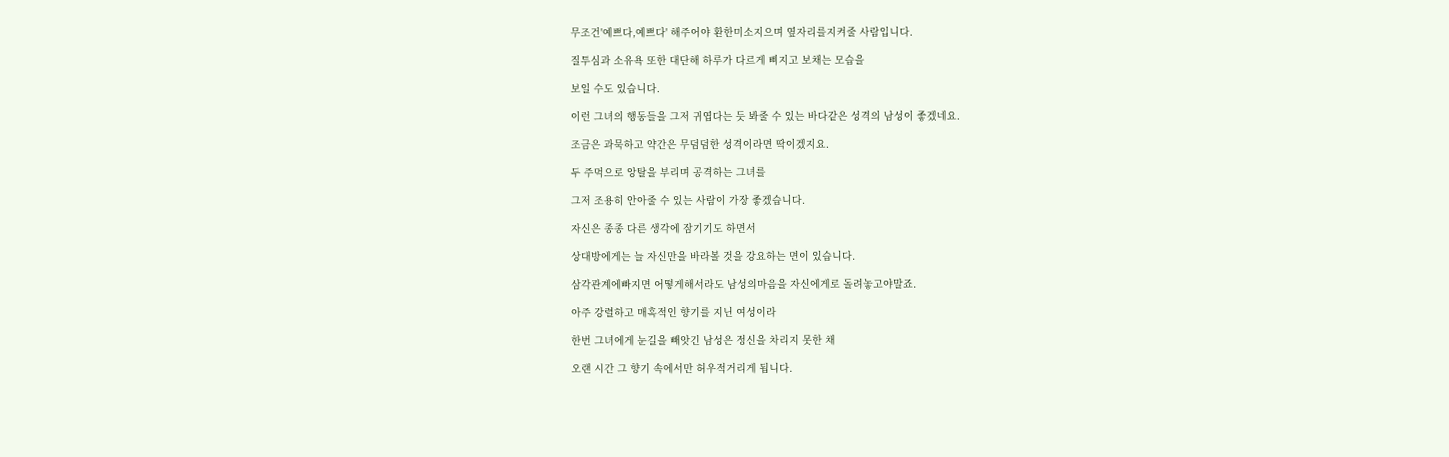무조건'예쁘다,예쁘다' 해주어야 환한미소지으며 옆자리를지켜줄 사람입니다.

질투심과 소유욕 또한 대단해 하루가 다르게 삐지고 보채는 모습을

보일 수도 있습니다.

이런 그녀의 행동들을 그저 귀엽다는 듯 봐줄 수 있는 바다같은 성격의 남성이 좋겠네요.

조금은 과묵하고 약간은 무덤덤한 성격이라면 딱이겠지요.

두 주먹으로 앙탈을 부리며 공격하는 그녀를

그저 조용히 안아줄 수 있는 사람이 가장 좋겠습니다.

자신은 종종 다른 생각에 잠기기도 하면서

상대방에게는 늘 자신만을 바라볼 것을 강요하는 면이 있습니다.

삼각관계에빠지면 어떻게해서라도 남성의마음을 자신에게로 돌려놓고야말죠.

아주 강렬하고 매혹적인 향기를 지닌 여성이라

한번 그녀에게 눈길을 빼앗긴 남성은 정신을 차리지 못한 채

오랜 시간 그 향기 속에서만 허우적거리게 됩니다.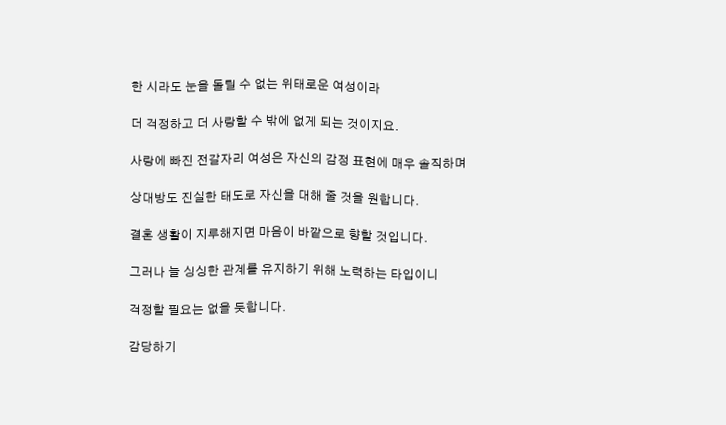한 시라도 눈을 돌릴 수 없는 위태로운 여성이라

더 걱정하고 더 사랑할 수 밖에 없게 되는 것이지요.

사랑에 빠진 전갈자리 여성은 자신의 감정 표현에 매우 솔직하며

상대방도 진실한 태도로 자신을 대해 줄 것을 원합니다.

결혼 생활이 지루해지면 마음이 바깥으로 향할 것입니다.

그러나 늘 싱싱한 관계를 유지하기 위해 노력하는 타입이니

걱정할 필요는 없을 듯합니다.

감당하기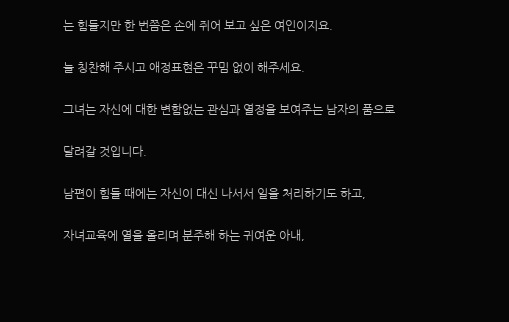는 힘들지만 한 번쯤은 손에 쥐어 보고 싶은 여인이지요.

늘 칭찬해 주시고 애정표현은 꾸밈 없이 해주세요.

그녀는 자신에 대한 변함없는 관심과 열정을 보여주는 남자의 품으로

달려갈 것입니다.

남편이 힘들 때에는 자신이 대신 나서서 일을 처리하기도 하고,

자녀교육에 열을 올리며 분주해 하는 귀여운 아내,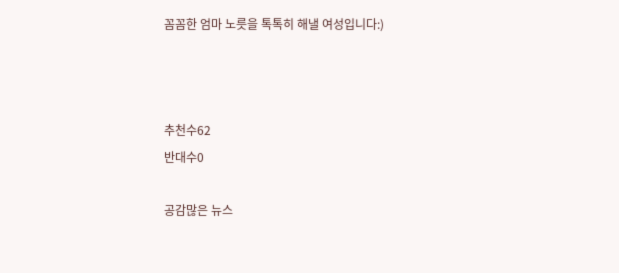꼼꼼한 엄마 노릇을 톡톡히 해낼 여성입니다:)



추천수62
반대수0

공감많은 뉴스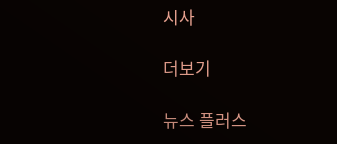시사

더보기

뉴스 플러스